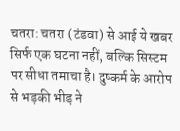चतरा: चतरा (टंडवा) से आई ये खबर सिर्फ एक घटना नहीं, बल्कि सिस्टम पर सीधा तमाचा है। दुष्कर्म के आरोप से भड़की भीड़ ने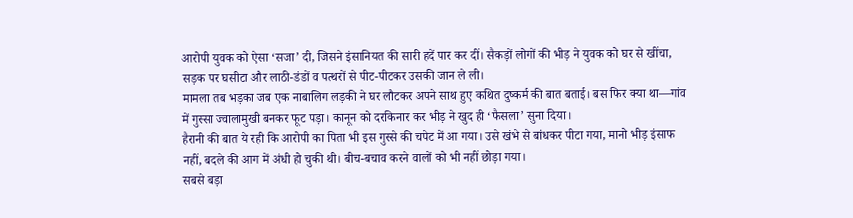आरोपी युवक को ऐसा ‘सजा’ दी, जिसने इंसानियत की सारी हदें पार कर दीं। सैकड़ों लोगों की भीड़ ने युवक को घर से खींचा, सड़क पर घसीटा और लाठी-डंडों व पत्थरों से पीट-पीटकर उसकी जान ले ली।
मामला तब भड़का जब एक नाबालिग लड़की ने घर लौटकर अपने साथ हुए कथित दुष्कर्म की बात बताई। बस फिर क्या था—गांव में गुस्सा ज्वालामुखी बनकर फूट पड़ा। कानून को दरकिनार कर भीड़ ने खुद ही ‘फैसला’ सुना दिया।
हैरानी की बात ये रही कि आरोपी का पिता भी इस गुस्से की चपेट में आ गया। उसे खंभे से बांधकर पीटा गया, मानो भीड़ इंसाफ नहीं, बदले की आग में अंधी हो चुकी थी। बीच-बचाव करने वालों को भी नहीं छोड़ा गया।
सबसे बड़ा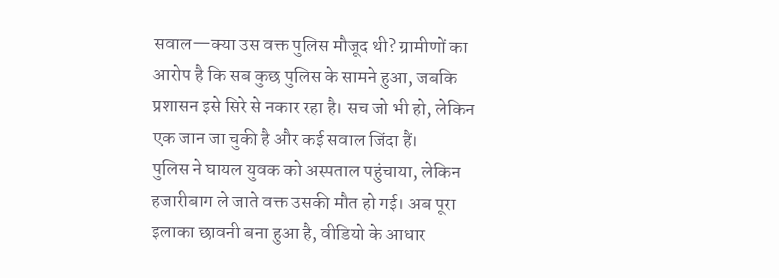सवाल—क्या उस वक्त पुलिस मौजूद थी? ग्रामीणों का आरोप है कि सब कुछ पुलिस के सामने हुआ, जबकि प्रशासन इसे सिरे से नकार रहा है। सच जो भी हो, लेकिन एक जान जा चुकी है और कई सवाल जिंदा हैं।
पुलिस ने घायल युवक को अस्पताल पहुंचाया, लेकिन हजारीबाग ले जाते वक्त उसकी मौत हो गई। अब पूरा इलाका छावनी बना हुआ है, वीडियो के आधार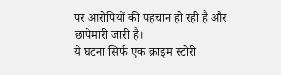पर आरोपियों की पहचान हो रही है और छापेमारी जारी है।
ये घटना सिर्फ एक क्राइम स्टोरी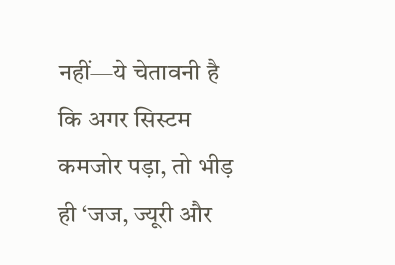नहीं—ये चेतावनी है कि अगर सिस्टम कमजोर पड़ा, तो भीड़ ही ‘जज, ज्यूरी और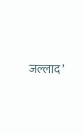जल्लाद’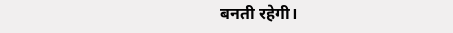बनती रहेगी।